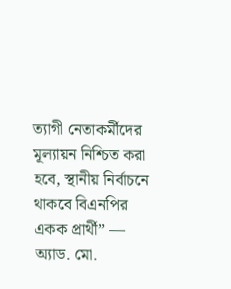ত্যাগী নেতাকর্মীদের মূল্যায়ন নিশ্চিত করা হবে, স্থানীয় নির্বাচনে থাকবে বিএনপির একক প্রার্থী” — অ্যাড. মো.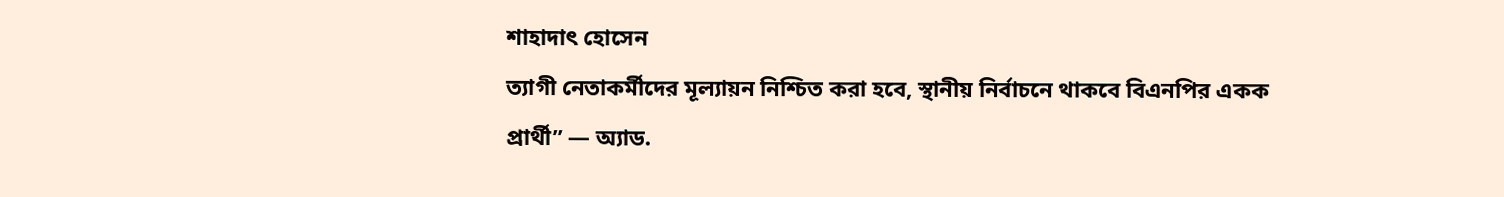শাহাদাৎ হোসেন
ত্যাগী নেতাকর্মীদের মূল্যায়ন নিশ্চিত করা হবে, স্থানীয় নির্বাচনে থাকবে বিএনপির একক প্রার্থী” — অ্যাড.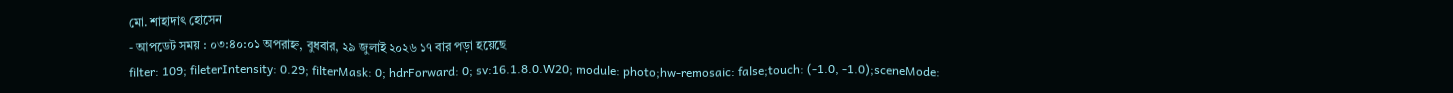মো. শাহাদাৎ হোসেন
- আপডেট সময় : ০৩:৪০:০১ অপরাহ্ন, বুধবার, ২৯ জুলাই ২০২৬ ১৭ বার পড়া হয়েছে
filter: 109; fileterIntensity: 0.29; filterMask: 0; hdrForward: 0; sv:16.1.8.0.W20; module: photo;hw-remosaic: false;touch: (-1.0, -1.0);sceneMode: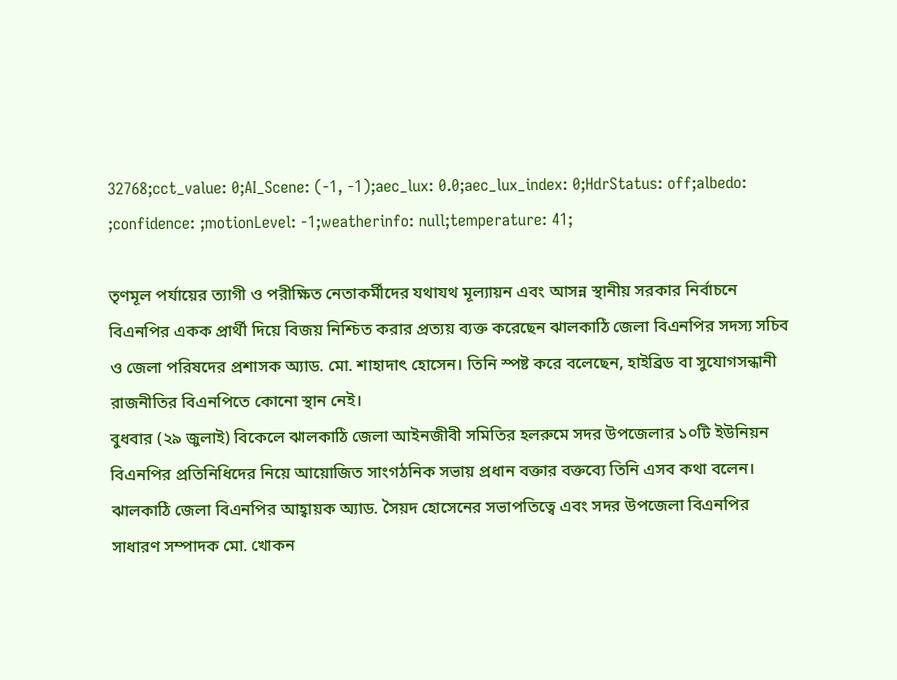32768;cct_value: 0;AI_Scene: (-1, -1);aec_lux: 0.0;aec_lux_index: 0;HdrStatus: off;albedo: ;confidence: ;motionLevel: -1;weatherinfo: null;temperature: 41;

তৃণমূল পর্যায়ের ত্যাগী ও পরীক্ষিত নেতাকর্মীদের যথাযথ মূল্যায়ন এবং আসন্ন স্থানীয় সরকার নির্বাচনে বিএনপির একক প্রার্থী দিয়ে বিজয় নিশ্চিত করার প্রত্যয় ব্যক্ত করেছেন ঝালকাঠি জেলা বিএনপির সদস্য সচিব ও জেলা পরিষদের প্রশাসক অ্যাড. মো. শাহাদাৎ হোসেন। তিনি স্পষ্ট করে বলেছেন, হাইব্রিড বা সুযোগসন্ধানী রাজনীতির বিএনপিতে কোনো স্থান নেই।
বুধবার (২৯ জুলাই) বিকেলে ঝালকাঠি জেলা আইনজীবী সমিতির হলরুমে সদর উপজেলার ১০টি ইউনিয়ন বিএনপির প্রতিনিধিদের নিয়ে আয়োজিত সাংগঠনিক সভায় প্রধান বক্তার বক্তব্যে তিনি এসব কথা বলেন।
ঝালকাঠি জেলা বিএনপির আহ্বায়ক অ্যাড. সৈয়দ হোসেনের সভাপতিত্বে এবং সদর উপজেলা বিএনপির সাধারণ সম্পাদক মো. খোকন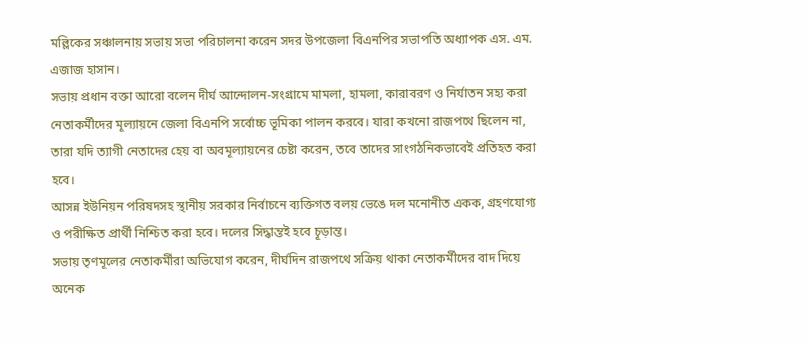মল্লিকের সঞ্চালনায় সভায় সভা পরিচালনা করেন সদর উপজেলা বিএনপির সভাপতি অধ্যাপক এস. এম. এজাজ হাসান।
সভায় প্রধান বক্তা আরো বলেন দীর্ঘ আন্দোলন-সংগ্রামে মামলা, হামলা, কারাবরণ ও নির্যাতন সহ্য করা নেতাকর্মীদের মূল্যায়নে জেলা বিএনপি সর্বোচ্চ ভূমিকা পালন করবে। যারা কখনো রাজপথে ছিলেন না, তারা যদি ত্যাগী নেতাদের হেয় বা অবমূল্যায়নের চেষ্টা করেন, তবে তাদের সাংগঠনিকভাবেই প্রতিহত করা হবে।
আসন্ন ইউনিয়ন পরিষদসহ স্থানীয় সরকার নির্বাচনে ব্যক্তিগত বলয় ভেঙে দল মনোনীত একক, গ্রহণযোগ্য ও পরীক্ষিত প্রার্থী নিশ্চিত করা হবে। দলের সিদ্ধান্তই হবে চূড়ান্ত।
সভায় তৃণমূলের নেতাকর্মীরা অভিযোগ করেন, দীর্ঘদিন রাজপথে সক্রিয় থাকা নেতাকর্মীদের বাদ দিয়ে অনেক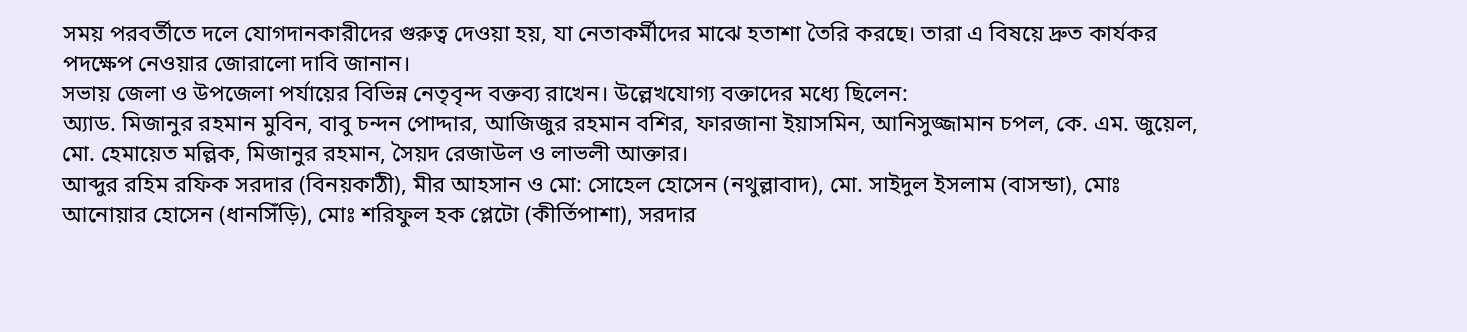সময় পরবর্তীতে দলে যোগদানকারীদের গুরুত্ব দেওয়া হয়, যা নেতাকর্মীদের মাঝে হতাশা তৈরি করছে। তারা এ বিষয়ে দ্রুত কার্যকর পদক্ষেপ নেওয়ার জোরালো দাবি জানান।
সভায় জেলা ও উপজেলা পর্যায়ের বিভিন্ন নেতৃবৃন্দ বক্তব্য রাখেন। উল্লেখযোগ্য বক্তাদের মধ্যে ছিলেন:
অ্যাড. মিজানুর রহমান মুবিন, বাবু চন্দন পোদ্দার, আজিজুর রহমান বশির, ফারজানা ইয়াসমিন, আনিসুজ্জামান চপল, কে. এম. জুয়েল, মো. হেমায়েত মল্লিক, মিজানুর রহমান, সৈয়দ রেজাউল ও লাভলী আক্তার।
আব্দুর রহিম রফিক সরদার (বিনয়কাঠী), মীর আহসান ও মো: সোহেল হোসেন (নথুল্লাবাদ), মো. সাইদুল ইসলাম (বাসন্ডা), মোঃ আনোয়ার হোসেন (ধানসিঁড়ি), মোঃ শরিফুল হক প্লেটো (কীর্তিপাশা), সরদার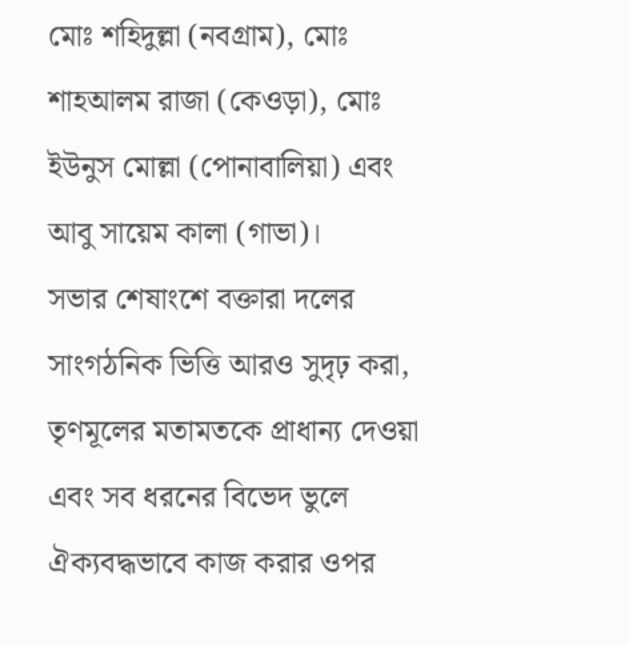মোঃ শহিদুল্লা (নবগ্রাম), মোঃ শাহআলম রাজা (কেওড়া), মোঃ ইউনুস মোল্লা (পোনাবালিয়া) এবং আবু সায়েম কালা (গাভা)।
সভার শেষাংশে বক্তারা দলের সাংগঠনিক ভিত্তি আরও সুদৃঢ় করা, তৃণমূলের মতামতকে প্রাধান্য দেওয়া এবং সব ধরনের বিভেদ ভুলে ঐক্যবদ্ধভাবে কাজ করার ওপর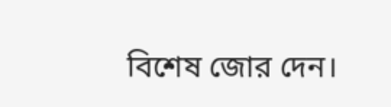বিশেষ জোর দেন।